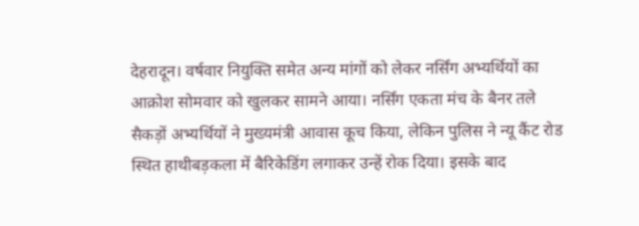देहरादून। वर्षवार नियुक्ति समेत अन्य मांगों को लेकर नर्सिंग अभ्यर्थियों का आक्रोश सोमवार को खुलकर सामने आया। नर्सिंग एकता मंच के बैनर तले सैकड़ों अभ्यर्थियों ने मुख्यमंत्री आवास कूच किया, लेकिन पुलिस ने न्यू कैंट रोड स्थित हाथीबड़कला में बैरिकेडिंग लगाकर उन्हें रोक दिया। इसके बाद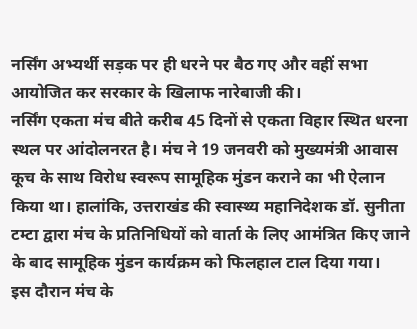नर्सिंग अभ्यर्थी सड़क पर ही धरने पर बैठ गए और वहीं सभा आयोजित कर सरकार के खिलाफ नारेबाजी की।
नर्सिंग एकता मंच बीते करीब 45 दिनों से एकता विहार स्थित धरना स्थल पर आंदोलनरत है। मंच ने 19 जनवरी को मुख्यमंत्री आवास कूच के साथ विरोध स्वरूप सामूहिक मुंडन कराने का भी ऐलान किया था। हालांकि, उत्तराखंड की स्वास्थ्य महानिदेशक डॉ. सुनीता टम्टा द्वारा मंच के प्रतिनिधियों को वार्ता के लिए आमंत्रित किए जाने के बाद सामूहिक मुंडन कार्यक्रम को फिलहाल टाल दिया गया।
इस दौरान मंच के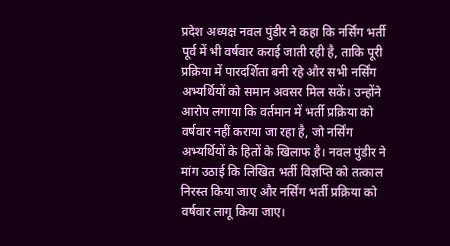प्रदेश अध्यक्ष नवल पुंडीर ने कहा कि नर्सिंग भर्ती पूर्व में भी वर्षवार कराई जाती रही है, ताकि पूरी प्रक्रिया में पारदर्शिता बनी रहे और सभी नर्सिंग अभ्यर्थियों को समान अवसर मिल सकें। उन्होंने आरोप लगाया कि वर्तमान में भर्ती प्रक्रिया को वर्षवार नहीं कराया जा रहा है, जो नर्सिंग अभ्यर्थियों के हितों के खिलाफ है। नवल पुंडीर ने मांग उठाई कि लिखित भर्ती विज्ञप्ति को तत्काल निरस्त किया जाए और नर्सिंग भर्ती प्रक्रिया को वर्षवार लागू किया जाए।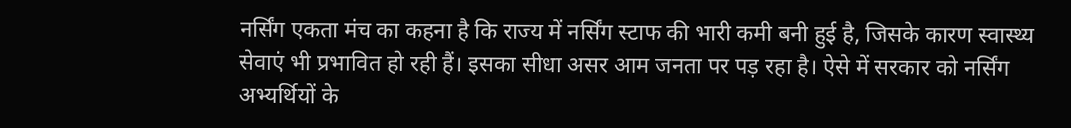नर्सिंग एकता मंच का कहना है कि राज्य में नर्सिंग स्टाफ की भारी कमी बनी हुई है, जिसके कारण स्वास्थ्य सेवाएं भी प्रभावित हो रही हैं। इसका सीधा असर आम जनता पर पड़ रहा है। ऐसे में सरकार को नर्सिंग अभ्यर्थियों के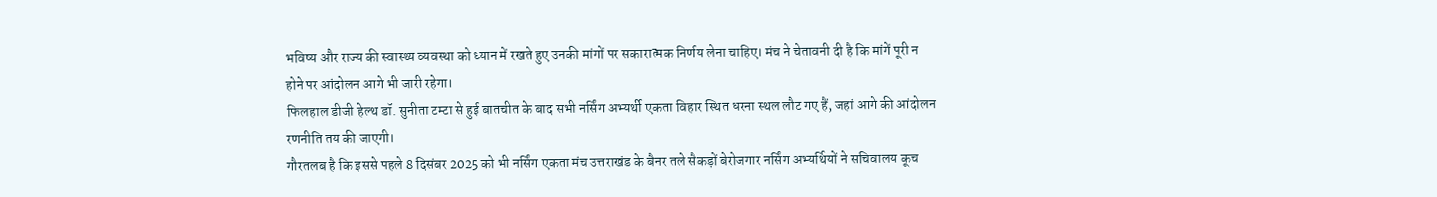भविष्य और राज्य की स्वास्थ्य व्यवस्था को ध्यान में रखते हुए उनकी मांगों पर सकारात्मक निर्णय लेना चाहिए। मंच ने चेतावनी दी है कि मांगें पूरी न होने पर आंदोलन आगे भी जारी रहेगा।
फिलहाल डीजी हेल्थ डॉ. सुनीता टम्टा से हुई बातचीत के बाद सभी नर्सिंग अभ्यर्थी एकता विहार स्थित धरना स्थल लौट गए हैं, जहां आगे की आंदोलन रणनीति तय की जाएगी।
गौरतलब है कि इससे पहले 8 दिसंबर 2025 को भी नर्सिंग एकता मंच उत्तराखंड के बैनर तले सैकड़ों बेरोजगार नर्सिंग अभ्यर्थियों ने सचिवालय कूच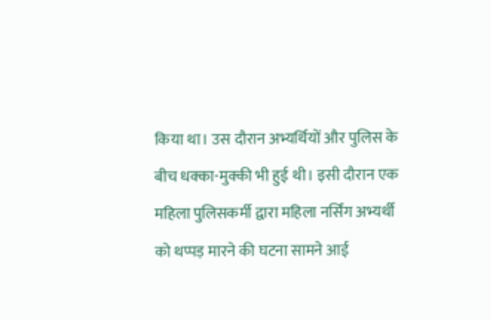किया था। उस दौरान अभ्यर्थियों और पुलिस के बीच धक्का-मुक्की भी हुई थी। इसी दौरान एक महिला पुलिसकर्मी द्वारा महिला नर्सिंग अभ्यर्थी को थप्पड़ मारने की घटना सामने आई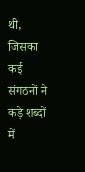थी, जिसका कई संगठनों ने कड़े शब्दों में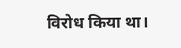विरोध किया था।